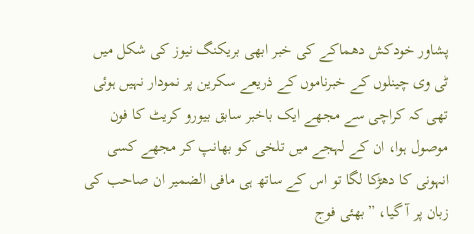پشاور خودکش دھماکے کی خبر ابھی بریکنگ نیوز کی شکل میں ٹی وی چینلوں کے خبرناموں کے ذریعے سکرین پر نمودار نہیں ہوئی تھی کہ کراچی سے مجھے ایک باخبر سابق بیورو کریٹ کا فون موصول ہوا، ان کے لہجے میں تلخی کو بھانپ کر مجھے کسی انہونی کا دھڑکا لگا تو اس کے ساتھ ہی مافی الضمیر ان صاحب کی زبان پر آ گیا، ”بھئی فوج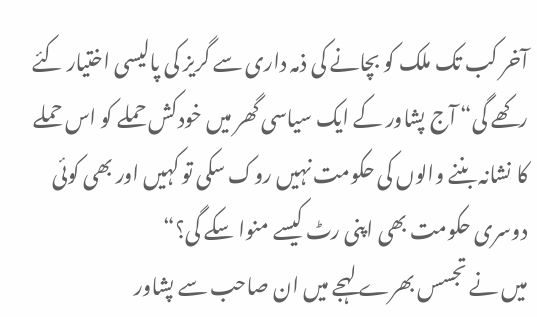آخر کب تک ملک کو بچانے کی ذمہ داری سے گریز کی پالیسی اختیار کئے رکھے گی“ آج پشاور کے ایک سیاسی گھر میں خودکش حملے کو اس حملے کا نشانہ بننے والوں کی حکومت نہیں روک سکی تو کہیں اور بھی کوئی دوسری حکومت بھی اپنی رٹ کیسے منوا سکے گی؟“
میں نے تجسس بھرے لہجے میں ان صاحب سے پشاور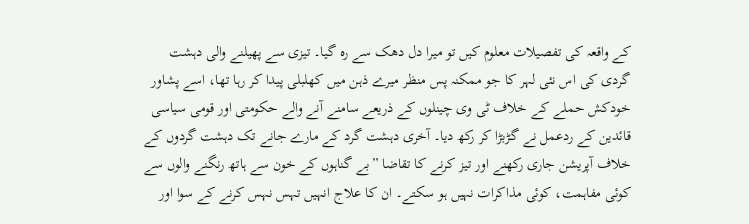کے واقعہ کی تفصیلات معلوم کیں تو میرا دل دھک سے رہ گیا۔ تیزی سے پھیلنے والی دہشت گردی کی اس نئی لہر کا جو ممکنہ پس منظر میرے ذہن میں کھلبلی پیدا کر رہا تھا، اسے پشاور خودکش حملے کے خلاف ٹی وی چینلوں کے ذریعے سامنے آنے والے حکومتی اور قومی سیاسی قائدین کے ردعمل نے گڑبڑا کر رکھ دیا۔ آخری دہشت گرد کے مارے جانے تک دہشت گردوں کے خلاف آپریشن جاری رکھنے اور تیز کرنے کا تقاضا ”بے گناہوں کے خون سے ہاتھ رنگنے والوں سے کوئی مفاہمت، کوئی مذاکرات نہیں ہو سکتے۔ ان کا علاج انہیں تہس نہس کرنے کے سوا اور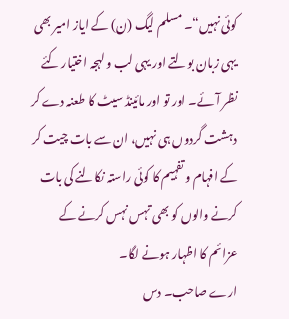کوئی نہیں“۔ مسلم لیگ (ن) کے ایاز امیر بھی یہی زبان بولتے اور یہی لب و لہجہ اختیار کئے نظر آئے۔ اور تو اور مائینڈ سیٹ کا طعنہ دے کر دہشت گردوں ہی نہیں، ان سے بات چیت کر کے افہام و تفہیم کا کوئی راستہ نکالنے کی بات کرنے والوں کو بھی تہس نہس کرنے کے عزائم کا اظہار ہونے لگا۔
ارے صاحب۔ دس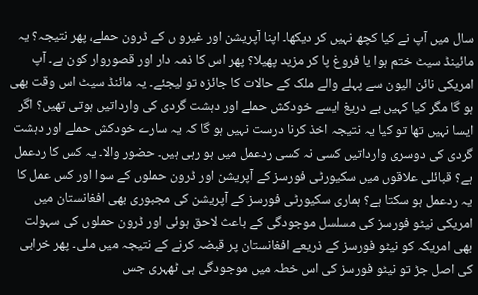سال میں آپ نے کیا کچھ نہیں کر دیکھا۔ اپنا آپریشن اور غیرو ں کے ڈرون حملے، پھر نتیجہ؟ یہ مائینڈ سیٹ ختم ہوا یا فروغ پا کر مزید پھیلا؟ پھر اس کا ذمہ دار اور قصوروار کون ہے۔ آپ امریکی نائن الیون سے پہلے والے ملک کے حالات کا جائزہ تو لیجئے۔ یہ مائنڈ سیٹ اس وقت بھی ہو گا مگر کیا کہیں بے دریغ ایسے خودکش حملے اور دہشت گردی کی وارداتیں ہوتی تھیں؟ اگر ایسا نہیں تھا تو کیا یہ نتیجہ اخذ کرنا درست نہیں ہو گا کہ یہ سارے خودکش حملے اور دہشت گردی کی دوسری وارداتیں کسی نہ کسی ردعمل میں ہو رہی ہیں۔ حضور والا۔ یہ کس کا ردعمل ہے؟ قبائلی علاقوں میں سکیورٹی فورسز کے آپریشن اور ڈرون حملوں کے سوا اور کس عمل کا یہ ردعمل ہو سکتا ہے؟ ہماری سکیورٹی فورسز کے آپریشن کی مجبوری بھی افغانستان میں امریکی نیٹو فورسز کی مسلسل موجودگی کے باعث لاحق ہوئی اور ڈرون حملوں کی سہولت بھی امریکہ کو نیٹو فورسز کے ذریعے افغانستان پر قبضہ کرنے کے نتیجہ میں ملی۔ پھر خرابی کی اصل جڑ تو نیٹو فورسز کی اس خطہ میں موجودگی ہی ٹھہری جس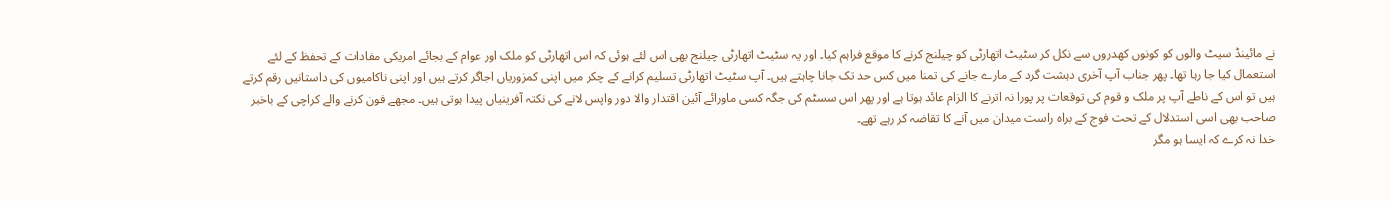نے مائینڈ سیٹ والوں کو کونوں کھدروں سے نکل کر سٹیٹ اتھارٹی کو چیلنج کرنے کا موقع فراہم کیا۔ اور یہ سٹیٹ اتھارٹی چیلنج بھی اس لئے ہوئی کہ اس اتھارٹی کو ملک اور عوام کے بجائے امریکی مفادات کے تحفظ کے لئے استعمال کیا جا رہا تھا۔ پھر جناب آپ آخری دہشت گرد کے مارے جانے کی تمنا میں کس حد تک جانا چاہتے ہیں۔ آپ سٹیٹ اتھارٹی تسلیم کرانے کے چکر میں اپنی کمزوریاں اجاگر کرتے ہیں اور اپنی ناکامیوں کی داستانیں رقم کرتے ہیں تو اس کے ناطے آپ پر ملک و قوم کی توقعات پر پورا نہ اترنے کا الزام عائد ہوتا ہے اور پھر اس سسٹم کی جگہ کسی ماورائے آئین اقتدار والا دور واپس لانے کی نکتہ آفرینیاں پیدا ہوتی ہیں۔ مجھے فون کرنے والے کراچی کے باخبر صاحب بھی اسی استدلال کے تحت فوج کے براہ راست میدان میں آنے کا تقاضہ کر رہے تھے۔
خدا نہ کرے کہ ایسا ہو مگر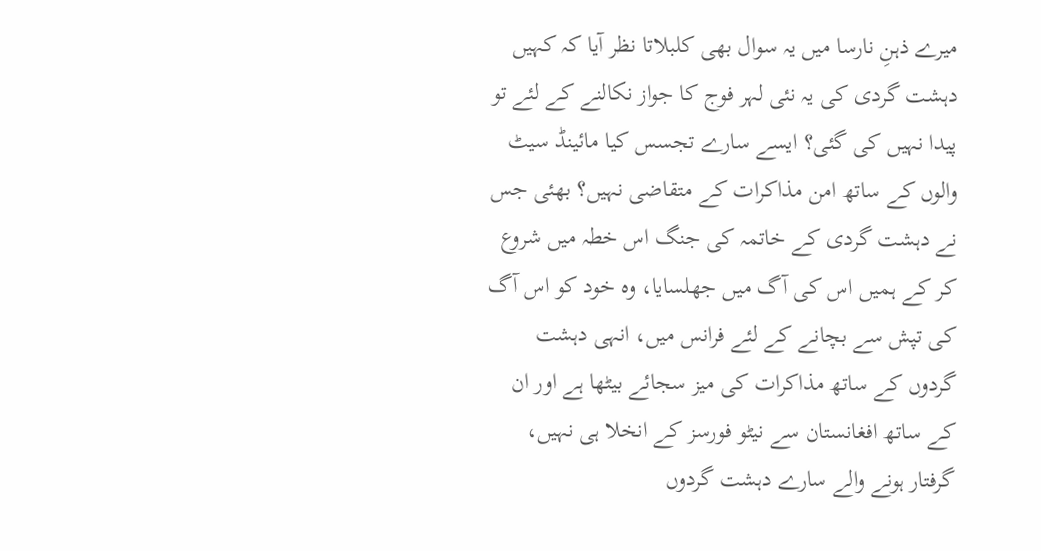میرے ذہنِ نارسا میں یہ سوال بھی کلبلاتا نظر آیا کہ کہیں دہشت گردی کی یہ نئی لہر فوج کا جواز نکالنے کے لئے تو پیدا نہیں کی گئی؟ ایسے سارے تجسس کیا مائینڈ سیٹ والوں کے ساتھ امن مذاکرات کے متقاضی نہیں؟ بھئی جس نے دہشت گردی کے خاتمہ کی جنگ اس خطہ میں شروع کر کے ہمیں اس کی آگ میں جھلسایا، وہ خود کو اس آگ کی تپش سے بچانے کے لئے فرانس میں، انہی دہشت گردوں کے ساتھ مذاکرات کی میز سجائے بیٹھا ہے اور ان کے ساتھ افغانستان سے نیٹو فورسز کے انخلا ہی نہیں، گرفتار ہونے والے سارے دہشت گردوں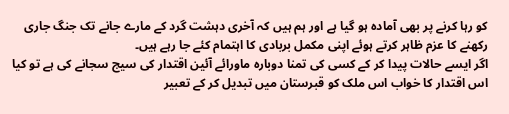کو رہا کرنے پر بھی آمادہ ہو گیا ہے اور ہم ہیں کہ آخری دہشت گرد کے مارے جانے تک جنگ جاری رکھنے کا عزم ظاہر کرتے ہوئے اپنی مکمل بربادی کا اہتمام کئے جا رہے ہیں۔
اگر ایسے حالات پیدا کر کے کسی کی تمنا دوبارہ ماورائے آئین اقتدار کی سیج سجانے کی ہے تو کیا اس اقتدار کا خواب اس ملک کو قبرستان میں تبدیل کر کے تعبیر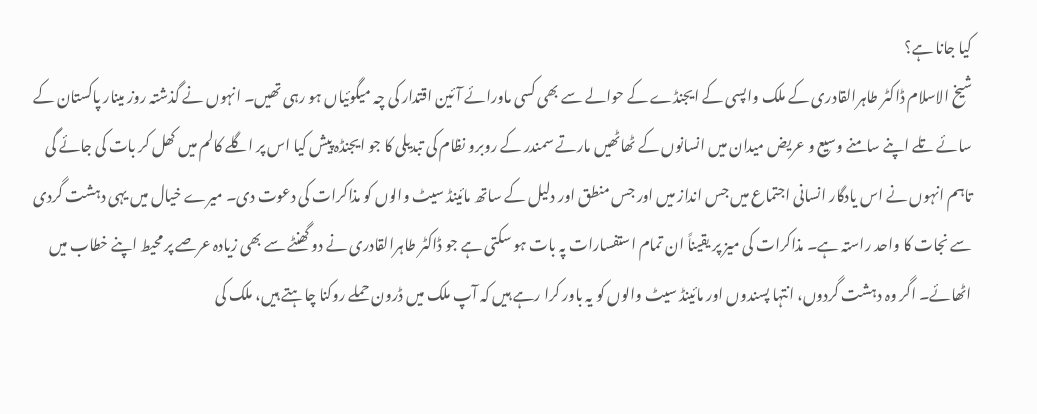کیا جانا ہے؟
شیخ الاسلام ڈاکٹر طاہرالقادری کے ملک واپسی کے ایجنڈے کے حوالے سے بھی کسی ماورائے آئین اقتدار کی چہ میگوئیاں ہو رہی تھیں۔ انہوں نے گذشتہ روز مینار پاکستان کے سائے تلے اپنے سامنے وسیع و عریض میدان میں انسانوں کے ٹھاٹھیں مارتے سمندر کے روبرو نظام کی تبدیلی کا جو ایجنڈہ پیش کیا اس پر اگلے کالم میں کھل کر بات کی جائے گی تاہم انہوں نے اس یادگار انسانی اجتماع میں جس انداز میں اور جس منطق اور دلیل کے ساتھ مائینڈ سیٹ والوں کو مذاکرات کی دعوت دی۔ میرے خیال میں یہی دہشت گردی سے نجات کا واحد راستہ ہے۔ مذاکرات کی میز پر یقیناً ان تمام استفسارات پہ بات ہو سکتی ہے جو ڈاکٹر طاہرالقادری نے دو گھنٹے سے بھی زیادہ عرصے پر محیط اپنے خطاب میں اٹھائے۔ اگر وہ دہشت گردوں، انتہا پسندوں اور مائینڈ سیٹ والوں کو یہ باور کرا رہے ہیں کہ آپ ملک میں ڈرون حملے روکنا چاہتے ہیں، ملک کی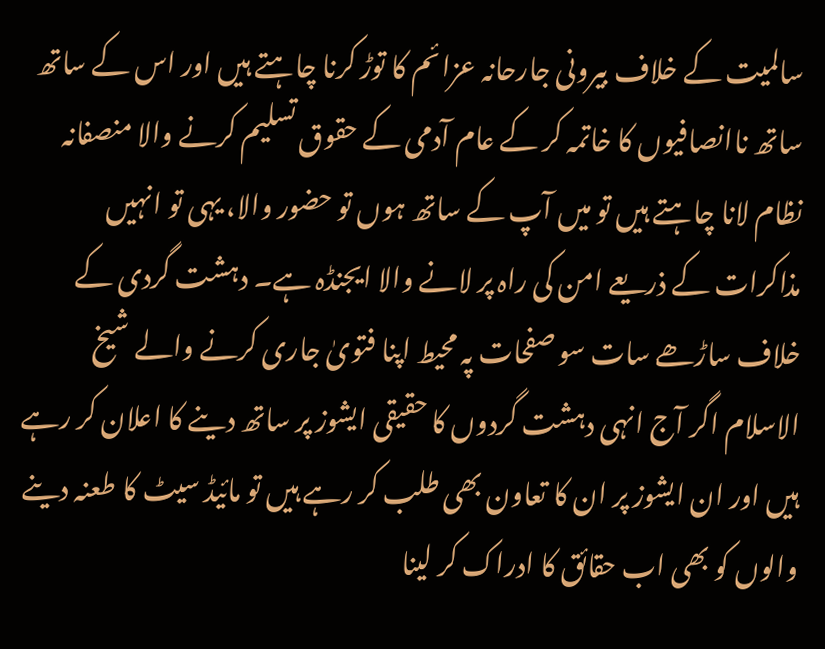سالمیت کے خلاف بیرونی جارحانہ عزائم کا توڑ کرنا چاہتے ہیں اور اس کے ساتھ ساتھ ناانصافیوں کا خاتمہ کر کے عام آدمی کے حقوق تسلیم کرنے والا منصفانہ نظام لانا چاہتے ہیں تو میں آپ کے ساتھ ہوں تو حضور والا، یہی تو انہیں مذاکرات کے ذریعے امن کی راہ پر لانے والا ایجنڈہ ہے۔ دہشت گردی کے خلاف ساڑھے سات سو صفحات پہ محیط اپنا فتویٰ جاری کرنے والے شیخ الاسلام اگر آج انہی دہشت گردوں کا حقیقی ایشوز پر ساتھ دینے کا اعلان کر رہے ہیں اور ان ایشوز پر ان کا تعاون بھی طلب کر رہے ہیں تو مائیڈ سیٹ کا طعنہ دینے والوں کو بھی اب حقائق کا ادراک کر لینا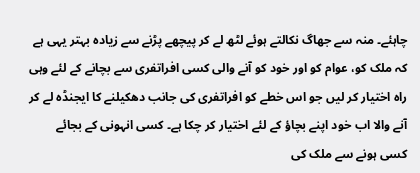چاہئے۔ منہ سے جھاگ نکالتے ہوئے لٹھ لے کر پیچھے پڑنے سے زیادہ بہتر یہی ہے کہ ملک کو، عوام کو اور خود کو آنے والی کسی افراتفری سے بچانے کے لئے وہی راہ اختیار کر لیں جو اس خطے کو افراتفری کی جانب دھکیلنے کا ایجنڈہ لے کر آنے والا اب خود اپنے بچاؤ کے لئے اختیار کر چکا ہے۔ کسی انہونی کے بجائے کسی ہونے سے ملک کی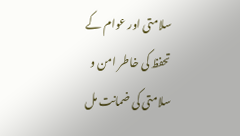سلامتی اور عوام کے تحفظ کی خاطر امن و سلامتی کی ضمانت مل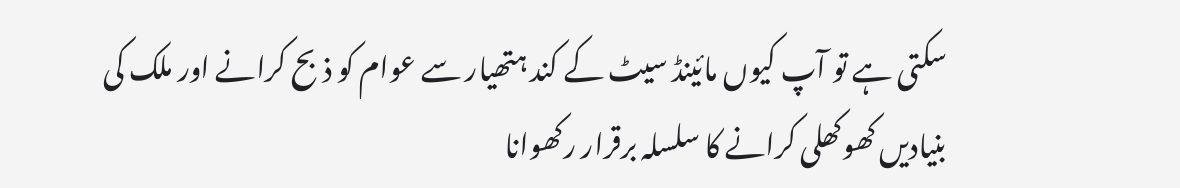سکتی ہے تو آپ کیوں مائینڈ سیٹ کے کند ہتھیار سے عوام کو ذبح کرانے اور ملک کی بنیادیں کھوکھلی کرانے کا سلسلہ برقرار رکھوانا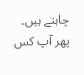چاہتے ہیں۔ پھر آپ کس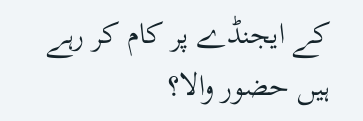کے ایجنڈے پر کام کر رہے ہیں حضور والا؟